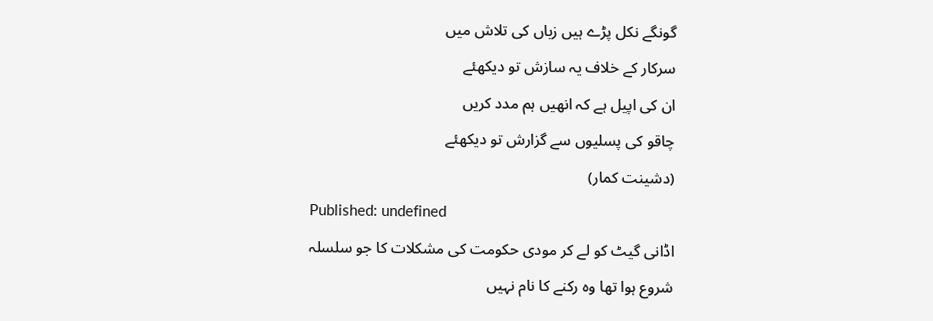گونگے نکل پڑے ہیں زباں کی تلاش میں
سرکار کے خلاف یہ سازش تو دیکھئے
ان کی اپیل ہے کہ انھیں ہم مدد کریں
چاقو کی پسلیوں سے گزارش تو دیکھئے
(دشینت کمار)
Published: undefined
اڈانی گیٹ کو لے کر مودی حکومت کی مشکلات کا جو سلسلہ شروع ہوا تھا وہ رکنے کا نام نہیں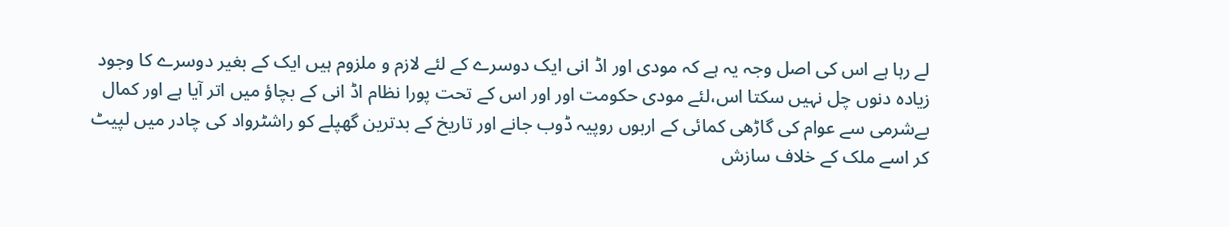لے رہا ہے اس کی اصل وجہ یہ ہے کہ مودی اور اڈ انی ایک دوسرے کے لئے لازم و ملزوم ہیں ایک کے بغیر دوسرے کا وجود زیادہ دنوں چل نہیں سکتا اس،لئے مودی حکومت اور اور اس کے تحت پورا نظام اڈ انی کے بچاؤ میں اتر آیا ہے اور کمال بےشرمی سے عوام کی گاڑھی کمائی کے اربوں روپیہ ڈوب جانے اور تاریخ کے بدترین گھپلے کو راشٹرواد کی چادر میں لپیٹ کر اسے ملک کے خلاف سازش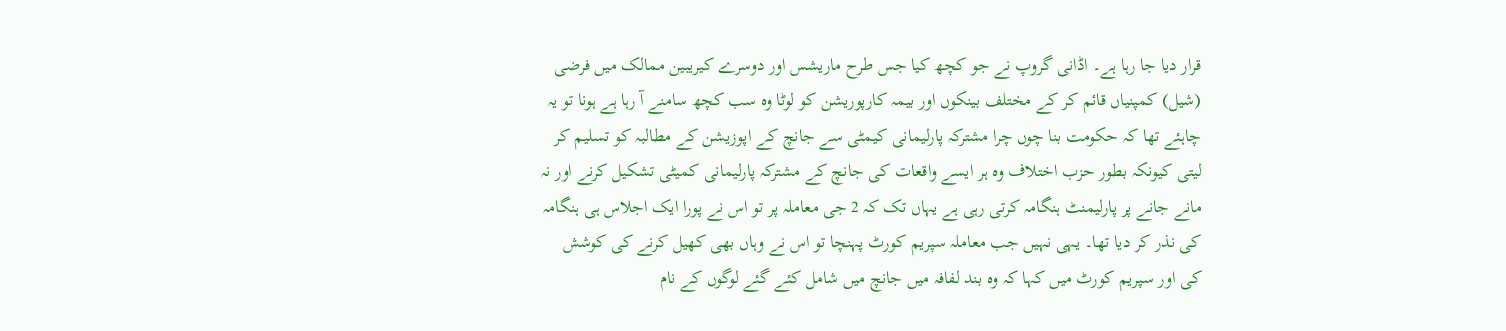قرار دیا جا رہا ہے۔ اڈانی گروپ نے جو کچھ کیا جس طرح ماریشس اور دوسرے کیریبین ممالک میں فرضی (شیل) کمپنیاں قائم کر کے مختلف بینکوں اور بیمہ کارپوریشن کو لوٹا وہ سب کچھ سامنے آ رہا ہے ہونا تو یہ چاہئے تھا کہ حکومت بنا چوں چرا مشترکہ پارلیمانی کیمٹی سے جانچ کے اپوزیشن کے مطالبہ کو تسلیم کر لیتی کیونکہ بطور حزب اختلاف وہ ہر ایسے واقعات کی جانچ کے مشترکہ پارلیمانی کمیٹی تشکیل کرنے اور نہ مانے جانے پر پارلیمنٹ ہنگامہ کرتی رہی ہے یہاں تک کہ 2 جی معاملہ پر تو اس نے پورا ایک اجلاس ہی ہنگامہ کی نذر کر دیا تھا۔ یہی نہیں جب معاملہ سپریم کورٹ پہنچا تو اس نے وہاں بھی کھیل کرنے کی کوشش کی اور سپریم کورٹ میں کہا کہ وہ بند لفافہ میں جانچ میں شامل کئے گئے لوگوں کے نام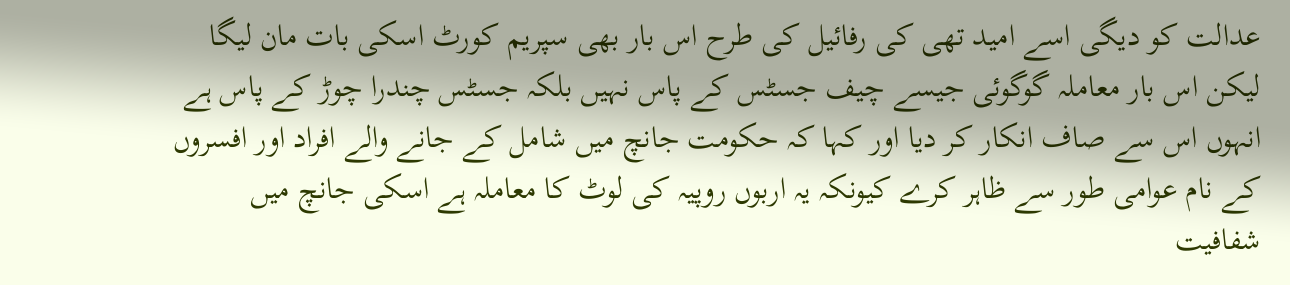عدالت کو دیگی اسے امید تھی کی رفائیل کی طرح اس بار بھی سپریم کورٹ اسکی بات مان لیگا لیکن اس بار معاملہ گوگوئی جیسے چیف جسٹس کے پاس نہیں بلکہ جسٹس چندرا چوڑ کے پاس ہے انہوں اس سے صاف انکار کر دیا اور کہا کہ حکومت جانچ میں شامل کے جانے والے افراد اور افسروں کے نام عوامی طور سے ظاہر کرے کیونکہ یہ اربوں روپیہ کی لوٹ کا معاملہ ہے اسکی جانچ میں شفافیت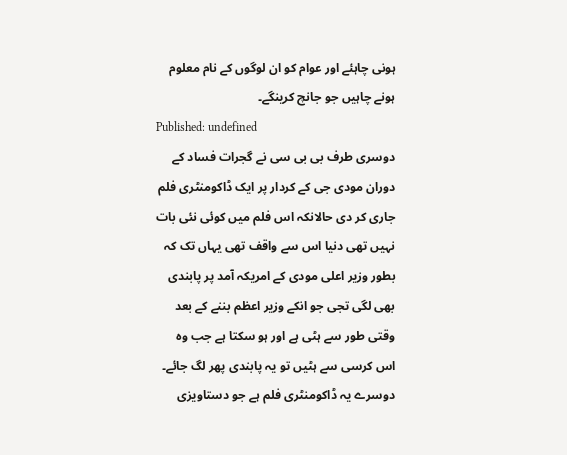ہونی چاہئے اور عوام کو ان لوگوں کے نام معلوم ہونے چاہیں جو جانچ کرینگے۔
Published: undefined
دوسری طرف بی بی سی نے گجرات فساد کے دوران مودی جی کے کردار پر ایک ڈاکومنٹری فلم جاری کر دی حالانکہ اس فلم میں کوئی نئی بات نہیں تھی دنیا اس سے واقف تھی یہاں تک کہ بطور وزیر اعلی مودی کے امریکہ آمد پر پابندی بھی لگی تجی جو انکے وزیر اعظم بننے کے بعد وقتی طور سے ہٹی ہے اور ہو سکتا ہے جب وہ اس کرسی سے ہٹیں تو یہ پابندی پھر لگ جائے۔ دوسرے یہ ڈاکومنٹری فلم ہے جو دستاویزی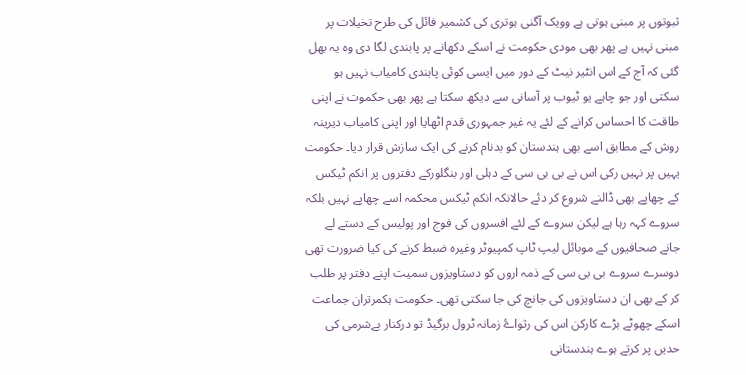ثبوتوں پر مبنی ہوتی ہے وویک آگنی ہوتری کی کشمیر فائل کی طرح تخیلات پر مبنی نہیں ہے پھر بھی مودی حکومت نے اسکے دکھانے پر پابندی لگا دی وہ یہ بھل گئی کہ آج کے اس انٹیر نیٹ کے دور میں ایسی کوئی پابندی کامیاب نہیں ہو سکتی اور جو چاہے یو ٹیوب پر آسانی سے دیکھ سکتا ہے پھر بھی حکموت نے اپنی طاقت کا احساس کرانے کے لئے یہ غیر جمہوری قدم اٹھایا اور اپنی کامیاب دیرینہ روش کے مطابق اسے بھی ہندستان کو بدنام کرنے کی ایک سازش قرار دیا۔ حکومت یہیں پر نہیں رکی اس نے بی بی سی کے دہلی اور بنگلورکے دفتروں پر انکم ٹیکس کے چھاپے بھی ڈالنے شروع کر دئے حالانکہ انکم ٹیکس محکمہ اسے چھاپے نہیں بلکہ سروے کہہ رہا ہے لیکن سروے کے لئے افسروں کی فوج اور پولیس کے دستے لے جانے صحافیوں کے موبائل لیپ ٹاپ کمپیوٹر وغیرہ ضبط کرنے کی کیا ضرورت تھی دوسرے سروے بی بی سی کے ذمہ اروں کو دستاویزوں سمیت اپنے دفتر پر طلب کر کے بھی ان دستاویزوں کی جانچ کی جا سکتی تھی۔ حکومت ہکمرتران جماعت اسکے چھوٹے بڑے کارکن اس کی رثواۓ زمانہ ٹرول برگیڈ تو درکنار بےشرمی کی حدیں پر کرتے ہوے ہندستانی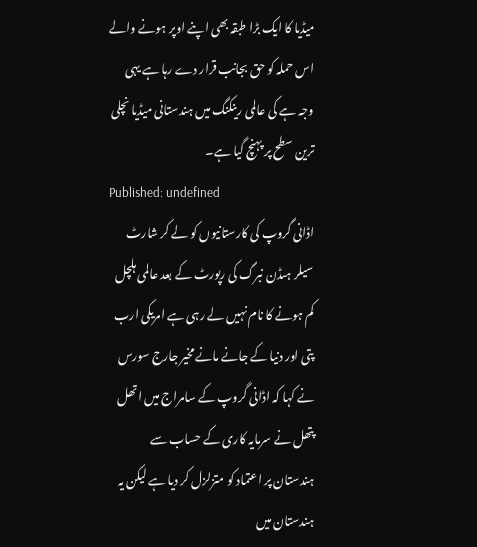میڈیا کا ایک بڑا طبقہ بھی اپنے اوپر ہونے والے اس حملہ کو حق بجانب قرار دے رہا ہے یہی وجہ ہے کی عالمی رینکنگ میں ہندستانی میڈیا نچلی ترین سطح پر پہنچ گیا ہے۔
Published: undefined
اڈانی گروپ کی کارستانیوں کو لے کر شارٹ سیلر ہںڈن نبرگ کی رپورٹ کے بعد عالمی ہلچل کم ہونے کا نام نہیں لے رہی ہے امریکی ارب پتی اور دنیا کے جانے مانے مخیر جارج سورس نے کہا کہ اڈانی گروپ کے سامراج میں اتھل پتھل نے سرمایہ کاری کے حساب سے ہندستان پر اعتماد کو متزلزل کر دیا ہے لیکن یہ ہندستان میں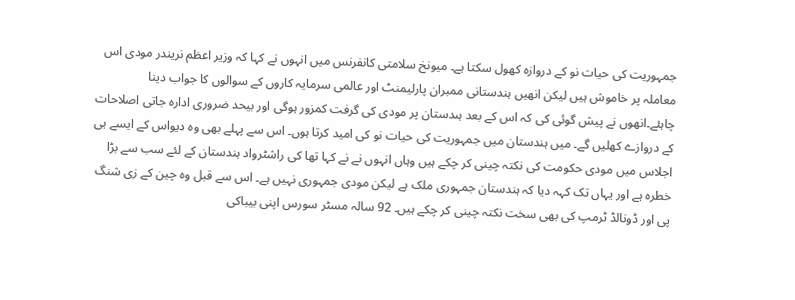جمہوریت کی حیات نو کے دروازہ کھول سکتا ہے۔ میونخ سلامتی کانفرنس میں انہوں نے کہا کہ وزیر اعظم نریندر مودی اس معاملہ پر خاموش ہیں لیکن انھیں ہندستانی ممبران پارلیمنٹ اور عالمی سرمایہ کاروں کے سوالوں کا جواب دینا چاہئے۔انھوں نے پیش گوئی کی کہ اس کے بعد ہںدستان پر مودی کی گرفت کمزور ہوگی اور بیحد ضروری ادارہ جاتی اصلاحات کے دروازے کھلیں گے۔ میں ہندستان میں جمہوریت کی حیات نو کی امید کرتا ہوں۔ اس سے پہلے بھی وہ دیواس کے ایسے ہی اجلاس میں مودی حکومت کی نکتہ چینی کر چکے ہیں وہاں انہوں نے نے کہا تھا کی راشٹرواد ہندستان کے لئے سب سے بڑا خطرہ ہے اور یہاں تک کہہ دیا کہ ہندستان جمہوری ملک ہے لیکن مودی جمہوری نہیں ہے۔ اس سے قبل وہ چین کے زی شنگ پی اور ڈونالڈ ٹرمپ کی بھی سخت نکتہ چینی کر چکے ہیں۔ 92 سالہ مسٹر سورس اپنی بیباکی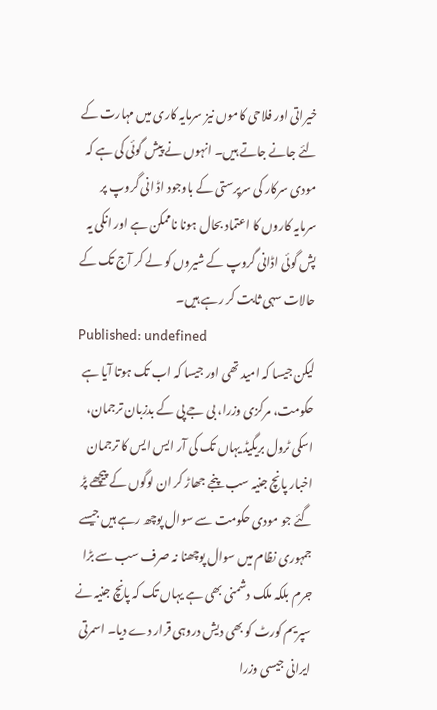خیراتی اور فلاحی کاموں نیز سرمایہ کاری میں مہارت کے لئے جانے جاتے ہیں۔ انہوں نے پیش گوئی کی ہے کہ مودی سرکار کی سرپرستی کے باوجود اڈ انی گروپ پر سرمایہ کاروں کا اعتماد بحال ہونا ناممکن ہے اور انکی یہ پش گوئی اڈانی گروپ کے شیروں کو لے کر آج تک کے حالات سہی ثابت کر رہے ہیں۔
Published: undefined
لیکن جیسا کہ امید تھی اور جیسا کہ اب تک ہوتا آیا ہے حکومت، مرکزی وزرا، بی جے پی کے بدزبان ترجمان، اسکی ٹرول بریگیڈ یہاں تک کی آر ایس ایس کا ترجمان اخبار پانچ جنیہ سب پنجے جھاڑ کر ان لوگوں کے پیچھے پڑ گئے جو مودی حکومت سے سوال پوچھ رہے ہیں جیسے جمہوری نظام میں سوال پوچھنا نہ صرف سب سے بڑا جرم بلکہ ملک دشمنی بھی ہے یہاں تک کہ پانچ جنیہ نے سپریم کورٹ کو بھی دیش دروہی قرار دے دیا۔ اسمرتی ایرانی جیسی وزرا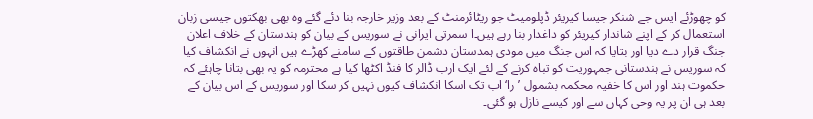کو چھوڑئے ایس جے شنکر جیسا کیریئر ڈپلومیٹ جو ریٹائرمنٹ کے بعد وزیر خارجہ بنا دئے گئے وہ بھی بھکتوں جیسی زبان استعمال کر کے اپنے شاندار کیریئر کو داغدار بنا رہے ہیں۔ا سمرتی ایرانی نے سوریس کے بیان کو ہندستان کے خلاف اعلان جنگ قرار دے دیا اور بتایا کہ اس جنگ میں مودی ہمدستان دشمن طاقتوں کے سامنے کھڑے ہیں انہوں نے انکشاف کیا کہ سوریس نے ہندستانی جمہوریت کو تباہ کرنے کے لئے ایک ارب ڈالر کا فنڈ اکٹھا کیا ہے محترمہ کو یہ بھی بتانا چاہئے کہ حکموت ہند اور اس کا خفیہ محکمہ بشمول ’را‘ اب تک اسکا انکشاف کیوں نہیں کر سکا اور سوریس کے اس بیان کے بعد ہی ان پر یہ وحی کہاں سے اور کیسے نازل ہو گئی۔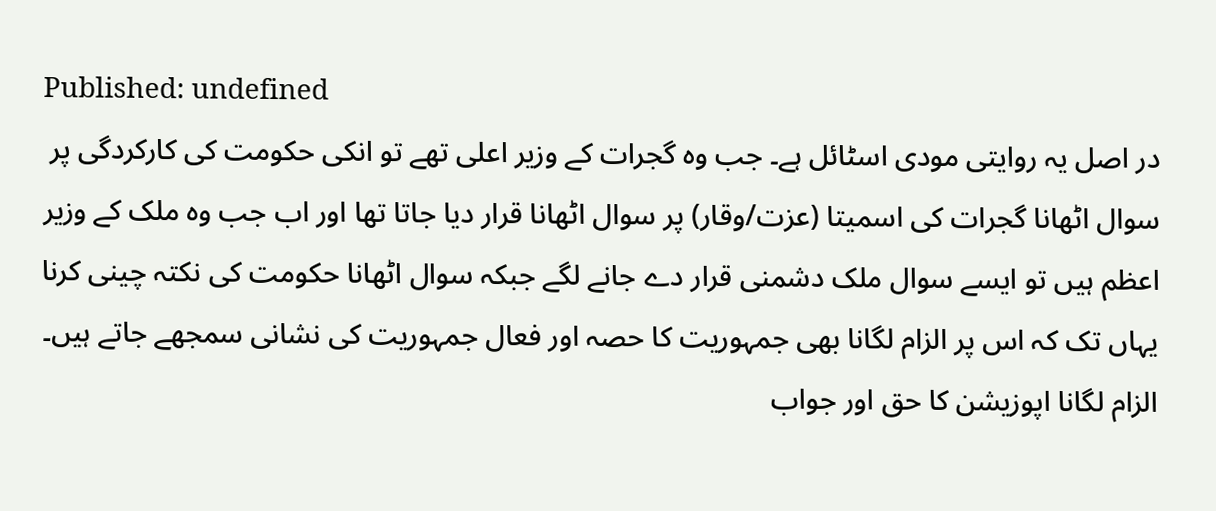Published: undefined
در اصل یہ روایتی مودی اسٹائل ہے۔ جب وہ گجرات کے وزیر اعلی تھے تو انکی حکومت کی کارکردگی پر سوال اٹھانا گجرات کی اسمیتا (عزت/وقار) پر سوال اٹھانا قرار دیا جاتا تھا اور اب جب وہ ملک کے وزیر اعظم ہیں تو ایسے سوال ملک دشمنی قرار دے جانے لگے جبکہ سوال اٹھانا حکومت کی نکتہ چینی کرنا یہاں تک کہ اس پر الزام لگانا بھی جمہوریت کا حصہ اور فعال جمہوریت کی نشانی سمجھے جاتے ہیں۔ الزام لگانا اپوزیشن کا حق اور جواب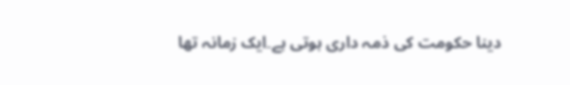دینا حکومت کی ذمہ داری ہوتی ہے۔ایک زمانہ تھا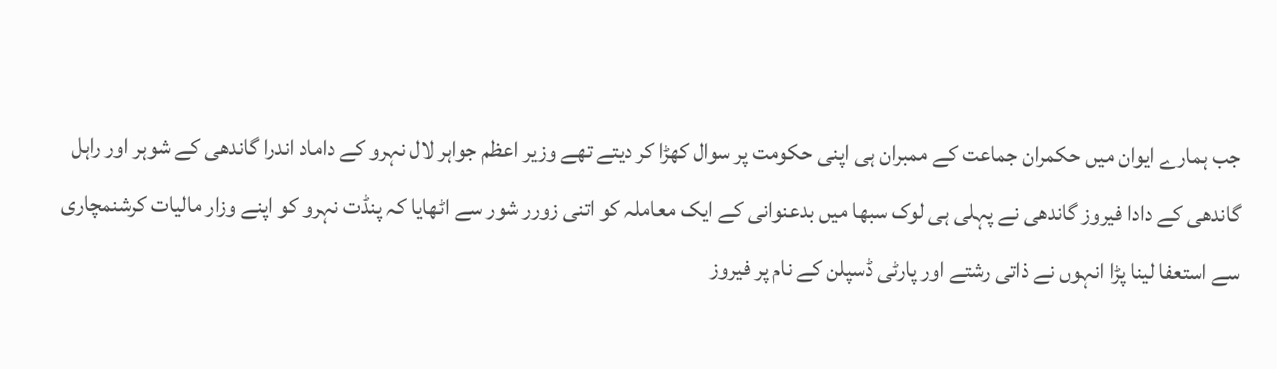جب ہمارے ایوان میں حکمران جماعت کے ممبران ہی اپنی حکومت پر سوال کھڑا کر دیتے تھے وزیر اعظم جواہر لال نہرو کے داماد اندرا گاندھی کے شوہر اور راہل گاندھی کے دادا فیروز گاندھی نے پہلی ہی لوک سبھا میں بدعنوانی کے ایک معاملہ کو اتنی زورر شور سے اٹھایا کہ پنڈت نہرو کو اپنے وزار مالیات کرشنمچاری سے استعفا لینا پڑا انہوں نے ذاتی رشتے اور پارٹی ڈسپلن کے نام پر فیروز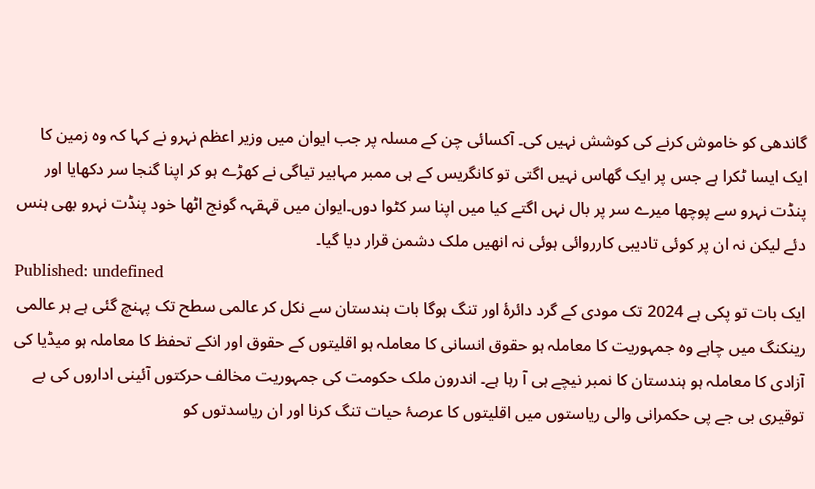گاندھی کو خاموش کرنے کی کوشش نہیں کی۔ آکسائی چن کے مسلہ پر جب ایوان میں وزیر اعظم نہرو نے کہا کہ وہ زمین کا ایک ایسا ٹکرا ہے جس پر ایک گھاس نہیں اگتی تو کانگریس کے ہی ممبر مہابیر تیاگی نے کھڑے ہو کر اپنا گنجا سر دکھایا اور پنڈت نہرو سے پوچھا میرے سر پر بال نہں اگتے کیا میں اپنا سر کٹوا دوں۔ایوان میں قہقہہ گونج اٹھا خود پنڈت نہرو بھی ہنس دئے لیکن نہ ان پر کوئی تادیبی کارروائی ہوئی نہ انھیں ملک دشمن قرار دیا گیا۔
Published: undefined
ایک بات تو پکی ہے 2024 تک مودی کے گرد دائرۂ اور تنگ ہوگا بات ہندستان سے نکل کر عالمی سطح تک پہنچ گئی ہے ہر عالمی رینکنگ میں چاہے وہ جمہوریت کا معاملہ ہو حقوق انسانی کا معاملہ ہو اقلیتوں کے حقوق اور انکے تحفظ کا معاملہ ہو میڈیا کی آزادی کا معاملہ ہو ہندستان کا نمبر نیچے ہی آ رہا ہے۔ اندرون ملک حکومت کی جمہوریت مخالف حرکتوں آئینی اداروں کی بے توقیری بی جے پی حکمرانی والی ریاستوں میں اقلیتوں کا عرصۂ حیات تنگ کرنا اور ان ریاسدتوں کو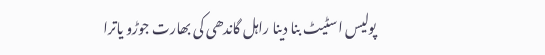پولیس اسٹیٹ بنا دینا راہل گاندھی کی بھارت جوڑو یاترا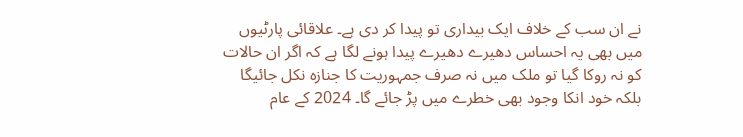نے ان سب کے خلاف ایک بیداری تو پیدا کر دی ہے۔ علاقائی پارٹیوں میں بھی یہ احساس دھیرے دھیرے پیدا ہونے لگا ہے کہ اگر ان حالات کو نہ روکا گیا تو ملک میں نہ صرف جمہوریت کا جنازہ نکل جائیگا بلکہ خود انکا وجود بھی خطرے میں پڑ جائے گا۔ 2024 کے عام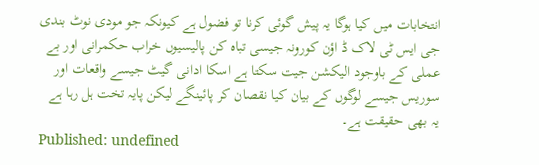انتخابات میں کیا ہوگا یہ پیش گوئی کرنا تو فضول ہے کیونکہ جو مودی نوٹ بندی جی ایس ٹی لاک ڈ اؤن کورونہ جیسی تباہ کن پالیسیوں خراب حکمرانی اور بے عملی کے باوجود الیکشن جیت سکتا ہے اسکا ادانی گیٹ جیسے واقعات اور سوریس جیسے لوگوں کے بیان کیا نقصان کر پائینگے لیکن پایہ تخت ہل رہا ہے یہ بھی حقیقت ہے۔
Published: undefined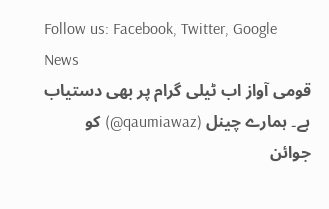Follow us: Facebook, Twitter, Google News
قومی آواز اب ٹیلی گرام پر بھی دستیاب ہے۔ ہمارے چینل (qaumiawaz@) کو جوائن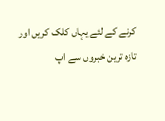کرنے کے لئے یہاں کلک کریں اور تازہ ترین خبروں سے اپ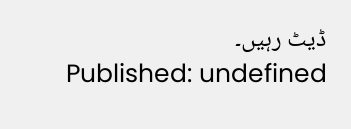ڈیٹ رہیں۔
Published: undefined